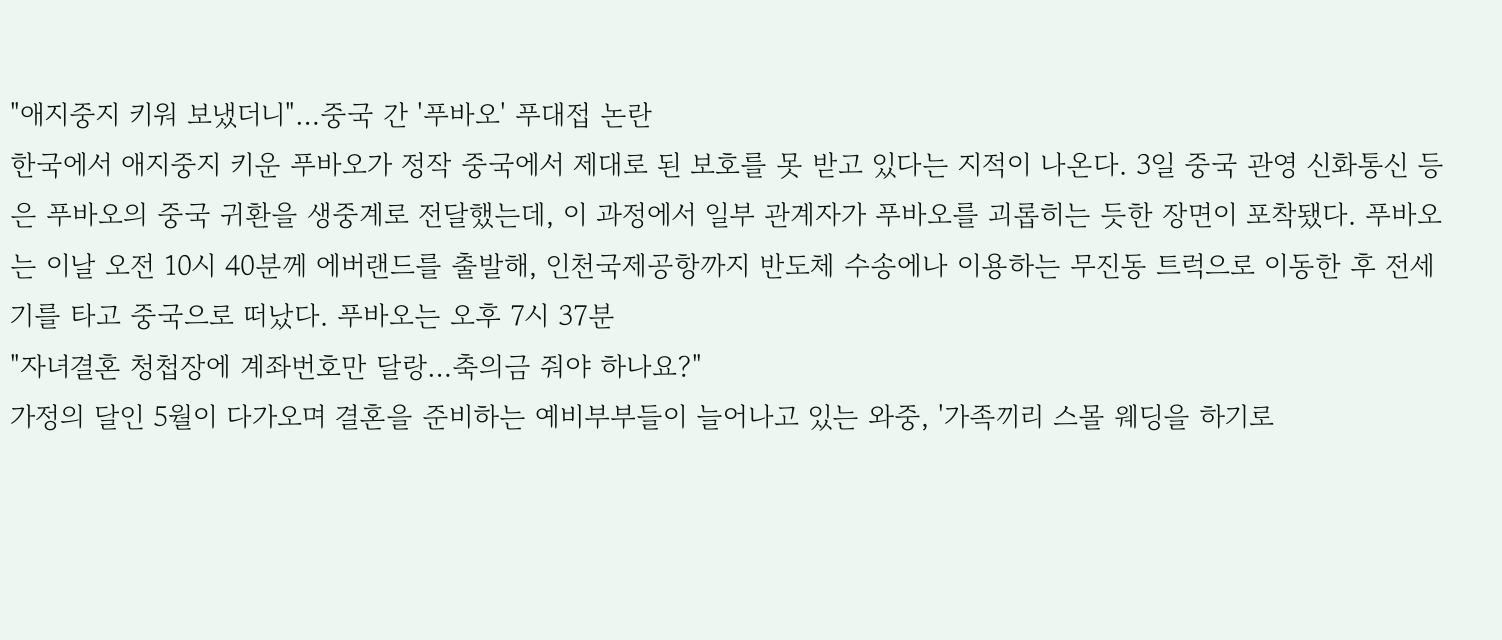"애지중지 키워 보냈더니"…중국 간 '푸바오' 푸대접 논란
한국에서 애지중지 키운 푸바오가 정작 중국에서 제대로 된 보호를 못 받고 있다는 지적이 나온다. 3일 중국 관영 신화통신 등은 푸바오의 중국 귀환을 생중계로 전달했는데, 이 과정에서 일부 관계자가 푸바오를 괴롭히는 듯한 장면이 포착됐다. 푸바오는 이날 오전 10시 40분께 에버랜드를 출발해, 인천국제공항까지 반도체 수송에나 이용하는 무진동 트럭으로 이동한 후 전세기를 타고 중국으로 떠났다. 푸바오는 오후 7시 37분
"자녀결혼 청첩장에 계좌번호만 달랑…축의금 줘야 하나요?"
가정의 달인 5월이 다가오며 결혼을 준비하는 예비부부들이 늘어나고 있는 와중, '가족끼리 스몰 웨딩을 하기로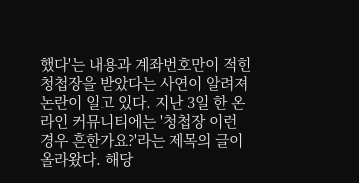했다'는 내용과 계좌번호만이 적힌 청첩장을 받았다는 사연이 알려져 논란이 일고 있다. 지난 3일 한 온라인 커뮤니티에는 '청첩장 이런 경우 흔한가요?'라는 제목의 글이 올라왔다. 해당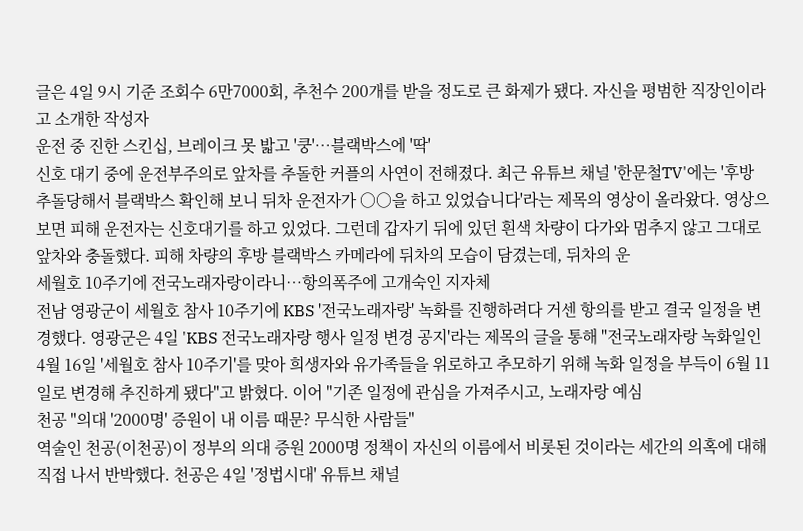글은 4일 9시 기준 조회수 6만7000회, 추천수 200개를 받을 정도로 큰 화제가 됐다. 자신을 평범한 직장인이라고 소개한 작성자
운전 중 진한 스킨십, 브레이크 못 밟고 '쿵'…블랙박스에 '딱'
신호 대기 중에 운전부주의로 앞차를 추돌한 커플의 사연이 전해졌다. 최근 유튜브 채널 '한문철TV'에는 '후방 추돌당해서 블랙박스 확인해 보니 뒤차 운전자가 ○○을 하고 있었습니다'라는 제목의 영상이 올라왔다. 영상으 보면 피해 운전자는 신호대기를 하고 있었다. 그런데 갑자기 뒤에 있던 흰색 차량이 다가와 멈추지 않고 그대로 앞차와 충돌했다. 피해 차량의 후방 블랙박스 카메라에 뒤차의 모습이 담겼는데, 뒤차의 운
세월호 10주기에 전국노래자랑이라니…항의폭주에 고개숙인 지자체
전남 영광군이 세월호 참사 10주기에 KBS '전국노래자랑' 녹화를 진행하려다 거센 항의를 받고 결국 일정을 변경했다. 영광군은 4일 'KBS 전국노래자랑 행사 일정 변경 공지'라는 제목의 글을 통해 "전국노래자랑 녹화일인 4월 16일 '세월호 참사 10주기'를 맞아 희생자와 유가족들을 위로하고 추모하기 위해 녹화 일정을 부득이 6월 11일로 변경해 추진하게 됐다"고 밝혔다. 이어 "기존 일정에 관심을 가져주시고, 노래자랑 예심
천공 "의대 '2000명' 증원이 내 이름 때문? 무식한 사람들"
역술인 천공(이천공)이 정부의 의대 증원 2000명 정책이 자신의 이름에서 비롯된 것이라는 세간의 의혹에 대해 직접 나서 반박했다. 천공은 4일 '정법시대' 유튜브 채널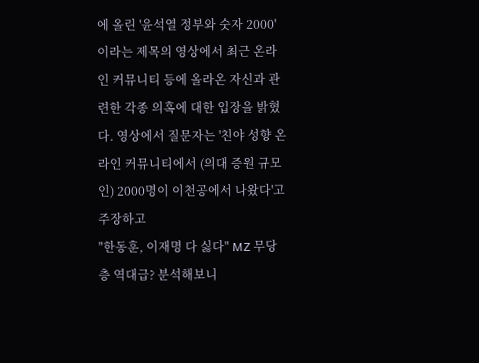에 올린 '윤석열 정부와 숫자 2000'이라는 제목의 영상에서 최근 온라인 커뮤니티 등에 올라온 자신과 관련한 각종 의혹에 대한 입장을 밝혔다. 영상에서 질문자는 '친야 성향 온라인 커뮤니티에서 (의대 증원 규모인) 2000명이 이천공에서 나왔다'고 주장하고
"한동훈, 이재명 다 싫다" MZ 무당층 역대급? 분석해보니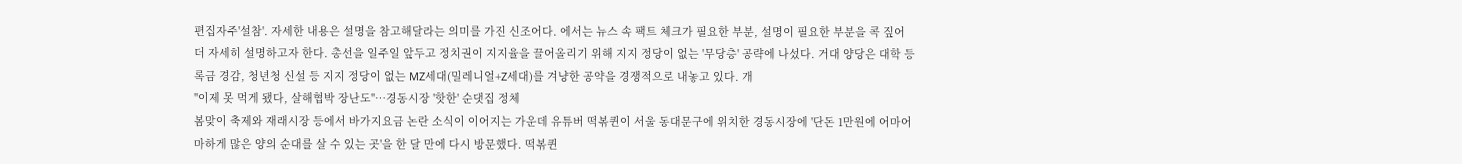편집자주'설참'. 자세한 내용은 설명을 참고해달라는 의미를 가진 신조어다. 에서는 뉴스 속 팩트 체크가 필요한 부분, 설명이 필요한 부분을 콕 짚어 더 자세히 설명하고자 한다. 총선을 일주일 앞두고 정치권이 지지율을 끌어올리기 위해 지지 정당이 없는 '무당층' 공략에 나섰다. 거대 양당은 대학 등록금 경감, 청년청 신설 등 지지 정당이 없는 MZ세대(밀레니얼+Z세대)를 겨냥한 공약을 경쟁적으로 내놓고 있다. 개
"이제 못 먹게 됐다, 살해협박 장난도"…경동시장 '핫한' 순댓집 정체
봄맞이 축제와 재래시장 등에서 바가지요금 논란 소식이 이어지는 가운데 유튜버 떡볶퀸이 서울 동대문구에 위치한 경동시장에 '단돈 1만원에 어마어마하게 많은 양의 순대를 살 수 있는 곳'을 한 달 만에 다시 방문했다. 떡볶퀸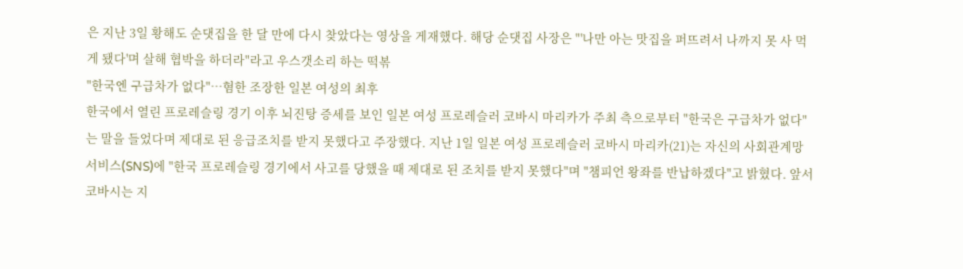은 지난 3일 황해도 순댓집을 한 달 만에 다시 찾았다는 영상을 게재했다. 해당 순댓집 사장은 "'나만 아는 맛집을 퍼뜨려서 나까지 못 사 먹게 됐다'며 살해 협박을 하더라"라고 우스갯소리 하는 떡볶
"한국엔 구급차가 없다"…혐한 조장한 일본 여성의 최후
한국에서 열린 프로레슬링 경기 이후 뇌진탕 증세를 보인 일본 여성 프로레슬러 코바시 마리카가 주최 측으로부터 "한국은 구급차가 없다"는 말을 들었다며 제대로 된 응급조치를 받지 못했다고 주장했다. 지난 1일 일본 여성 프로레슬러 코바시 마리카(21)는 자신의 사회관계망서비스(SNS)에 "한국 프로레슬링 경기에서 사고를 당했을 때 제대로 된 조치를 받지 못했다"며 "챔피언 왕좌를 반납하겠다"고 밝혔다. 앞서 코바시는 지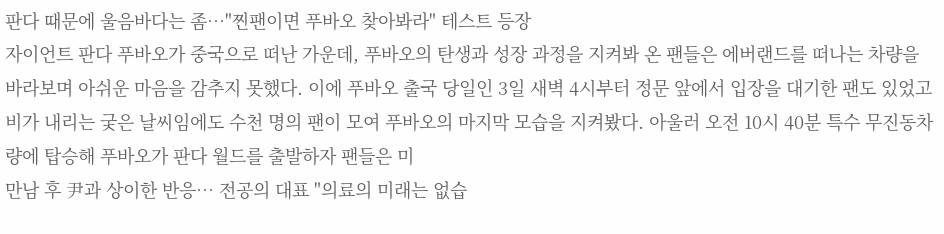판다 때문에 울음바다는 좀…"찐팬이면 푸바오 찾아봐라" 테스트 등장
자이언트 판다 푸바오가 중국으로 떠난 가운데, 푸바오의 탄생과 성장 과정을 지켜봐 온 팬들은 에버랜드를 떠나는 차량을 바라보며 아쉬운 마음을 감추지 못했다. 이에 푸바오 출국 당일인 3일 새벽 4시부터 정문 앞에서 입장을 대기한 팬도 있었고 비가 내리는 궂은 날씨임에도 수천 명의 팬이 모여 푸바오의 마지막 모습을 지켜봤다. 아울러 오전 10시 40분 특수 무진동차량에 탑승해 푸바오가 판다 월드를 출발하자 팬들은 미
만남 후 尹과 상이한 반응… 전공의 대표 "의료의 미래는 없습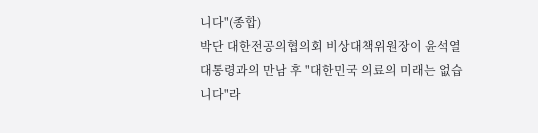니다"(종합)
박단 대한전공의협의회 비상대책위원장이 윤석열 대통령과의 만남 후 "대한민국 의료의 미래는 없습니다"라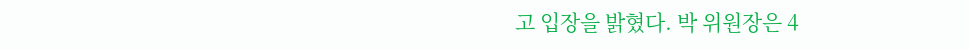고 입장을 밝혔다. 박 위원장은 4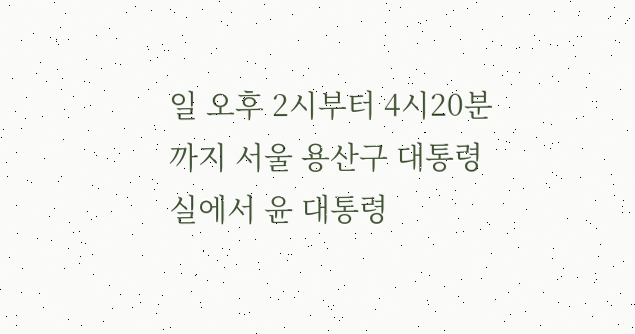일 오후 2시부터 4시20분까지 서울 용산구 대통령실에서 윤 대통령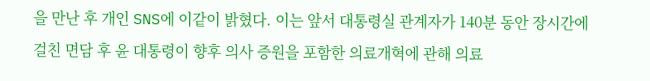을 만난 후 개인 SNS에 이같이 밝혔다. 이는 앞서 대통령실 관계자가 140분 동안 장시간에 걸친 면담 후 윤 대통령이 향후 의사 증원을 포함한 의료개혁에 관해 의료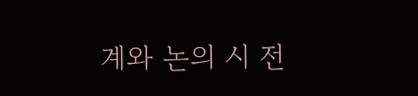계와 논의 시 전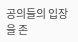공의들의 입장을 존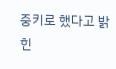중키로 했다고 밝힌